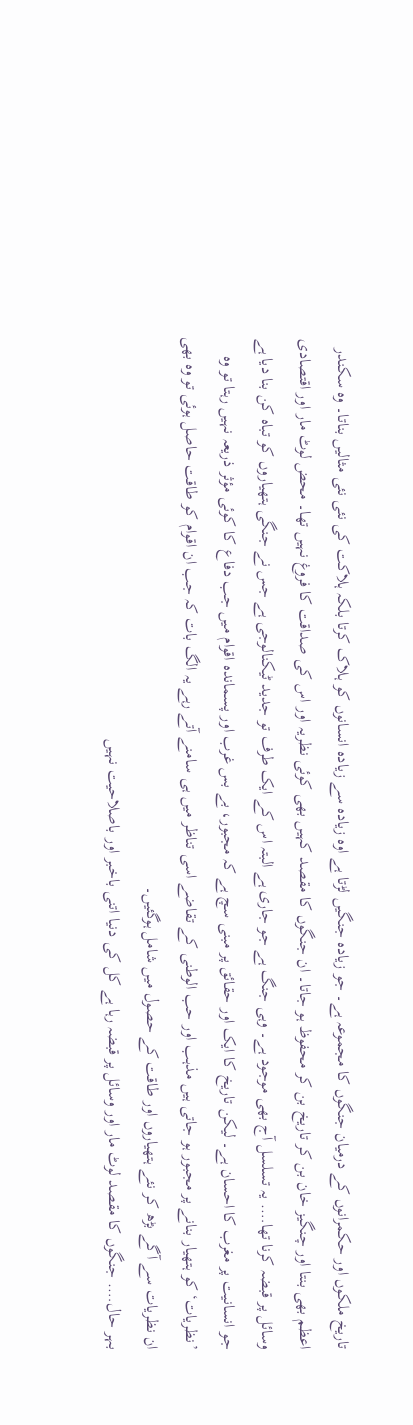تاریخ ملکوں اور حکمرانوں کے درمیان جنگوں کا مجموعہ ہے۔ جو زیادہ جنگیں لڑتا ہے اوہ زیادہ سے زیادہ انسانوں کو ہلاک کرتا بلکہ ہلاکت کی نئی نئی مثالیں بناتا۔ وہ سکندر اعظم بھی بنتا اور چنگیز خان بن کر تاریخ بن کر محفوظ ہو جاتا۔ ان جنگوں کا مقصد کہیں بھی کوئی نظریہ اور اس کی صداقت کا فروغ نہیں تھا۔ محض لوٹ مار اور اقتصادی وسائل پر قبضہ کرنا تھا…. یہ تسلسل آج بھی موجود ہے۔ وہی جنگ ہے جو جاری ہے البتہ اس کے ایک طرف تو جدید ٹیکنالوجی ہے جس نے جنگی ہتھیاروں کو تباہ کن بنا دیا ہے جو انسانیت پر مغرب کا احسان ہے۔ لیکن تاریخ کا ایک اور حقائق پر مبنی سچ ہے کہ مجبور، بے بس غرب اور پسماندہ اقوام میں جب دفاع کا کوئی مؤثر ذریعہ نہیں رہتا تو وہ ’نظریات‘ کو ہتھیار بنانے پر مجبور ہو جاتی ہیں مذہب اور حب الوطنی کے تقاضے اسی تناظر میں ہی سامنے آتے رہے یہ الگ بات کہ جب ان اقوام کو طاقت حاصل ہوئی تو وہ بھی ان نظریات سے آگے بڑھ کر نئے ہتھیاروں اور طاقت کے حصول میں شامل ہوگئیں۔
بہر حال…. جنگوں کا مقصد لوٹ مار اور وسائل پر قبضہ رہا ہے کل کی دنیا اتنی باخبر اور باصلاحیت نہیں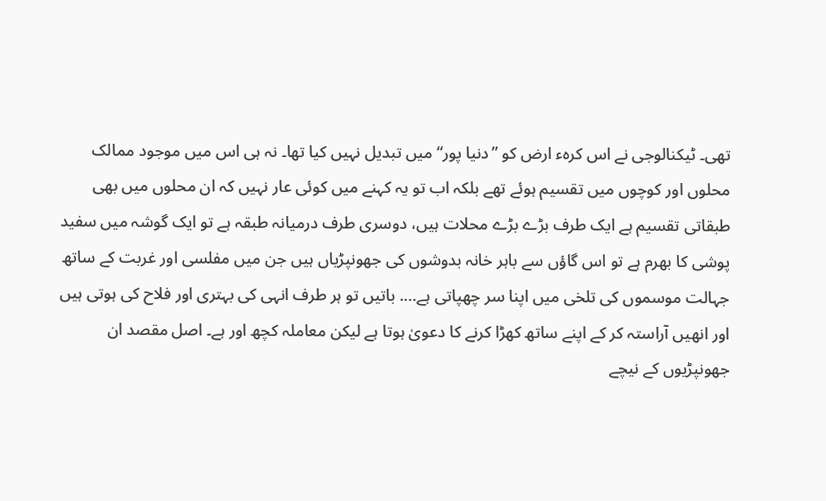تھی۔ ٹیکنالوجی نے اس کرہء ارض کو ”دنیا پور“ میں تبدیل نہیں کیا تھا۔ نہ ہی اس میں موجود ممالک محلوں اور کوچوں میں تقسیم ہوئے تھے بلکہ اب تو یہ کہنے میں کوئی عار نہیں کہ ان محلوں میں بھی طبقاتی تقسیم ہے ایک طرف بڑے بڑے محلات ہیں، دوسری طرف درمیانہ طبقہ ہے تو ایک گوشہ میں سفید پوشی کا بھرم ہے تو اس گاؤں سے باہر خانہ بدوشوں کی جھونپڑیاں ہیں جن میں مفلسی اور غربت کے ساتھ جہالت موسموں کی تلخی میں اپنا سر چھپاتی ہے…. باتیں تو ہر طرف انہی کی بہتری اور فلاح کی ہوتی ہیں اور انھیں آراستہ کر کے اپنے ساتھ کھڑا کرنے کا دعویٰ ہوتا ہے لیکن معاملہ کچھ اور ہے۔ اصل مقصد ان جھونپڑیوں کے نیچے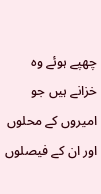چھپے ہوئے وہ خزانے ہیں جو امیروں کے محلوں اور ان کے فیصلوں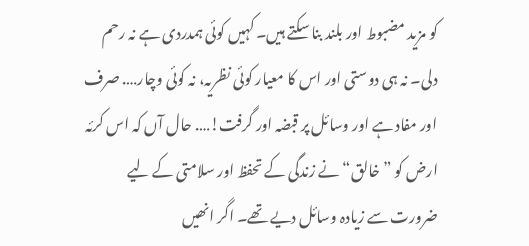کو مزید مضبوط اور بلند بنا سکتے ہیں۔ کہیں کوئی ہمدردی ہے نہ رحم دلی۔ نہ ہی دوستی اور اس کا معیار کوئی نظریہ، نہ کوئی وچار…. صرف اور مفاد ہے اور وسائل پر قبضہ اور گرفت!…. حال آں کہ اس کرئہ ارض کو ”خالق“ نے زندگی کے تحفظ اور سلامتی کے لیے ضرورت سے زیادہ وسائل دیے تھے۔ اگر انھیں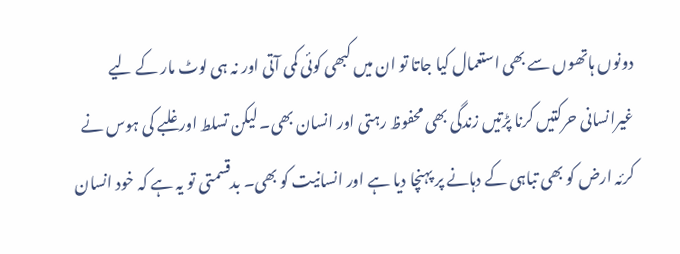دونوں ہاتھوں سے بھی استعمال کیا جاتا تو ان میں کبھی کوئی کمی آتی اور نہ ہی لوٹ مار کے لیے غیرانسانی حرکتیں کرنا پڑتیں زندگی بھی محفوظ رہتی اور انسان بھی۔ لیکن تسلط اور غلبے کی ہوس نے کرئہ ارض کو بھی تباہی کے دہانے پر پہنچا دیا ہے اور انسانیت کو بھی۔ بدقسمتی تو یہ ہے کہ خود انسان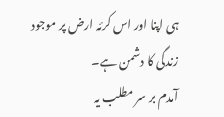ہی اپنا اور اس کرئہ ارض پر موجود زندگی کا دشمن ہے۔
آمدم بر سر مطلب یہ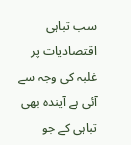سب تباہی اقتصادیات پر غلبہ کی وجہ سے آئی ہے آیندہ بھی تباہی کے جو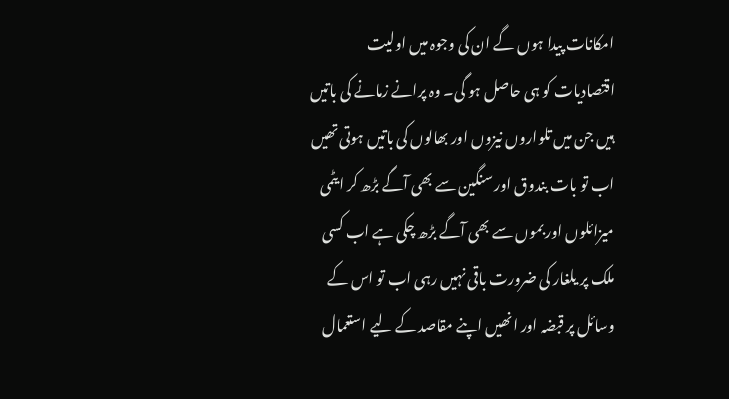امکانات پیدا ہوں گے ان کی وجوہ میں اولیت اقتصادیات کو ہی حاصل ہو گی۔ وہ پرانے زمانے کی باتیں ہیں جن میں تلواروں نیزوں اور بھالوں کی باتیں ہوتی تھیں اب تو بات بندوق اور سنگین سے بھی آگے بڑھ کر ایٹمی میزائلوں اور بموں سے بھی آگے بڑھ چکی ہے اب کسی ملک پر یلغار کی ضرورت باقی نہیں رہی اب تو اس کے وسائل پر قبضہ اور انھیں اپنے مقاصد کے لیے استعمال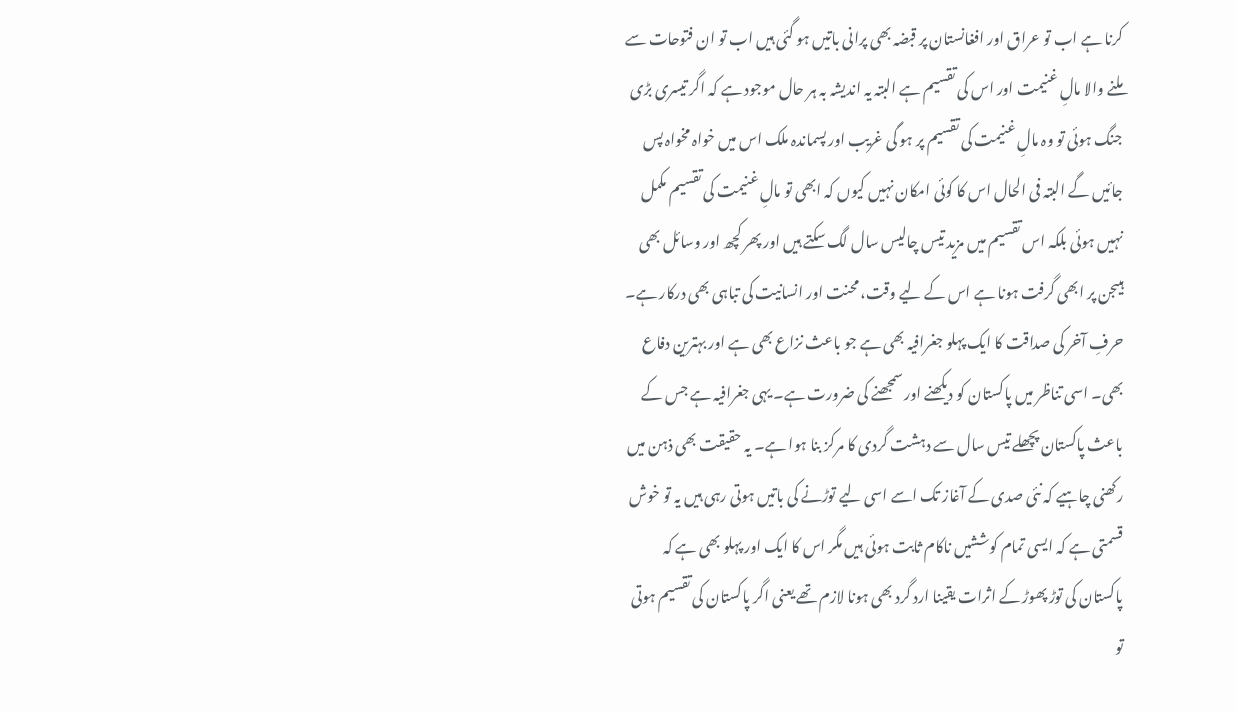کرنا ہے اب تو عراق اور افغانستان پر قبضہ بھی پرانی باتیں ہو گئی ہیں اب تو ان فتوحات سے ملنے والا مالِ غنیمت اور اس کی تقسیم ہے البتہ یہ اندیشہ بہ ہر حال موجود ہے کہ اگر تیسری بڑی جنگ ہوئی تو وہ مالِ غنیمت کی تقسیم پر ہو گی غریب اور پسماندہ ملک اس میں خواہ مخواہ پس جائیں گے البتہ فی الحال اس کا کوئی امکان نہیں کیوں کہ ابھی تو مالِ غنیمت کی تقسیم مکمل نہیں ہوئی بلکہ اس تقسیم میں مزید تیس چالیس سال لگ سکتے ہیں اور پھر کچھ اور وسائل بھی ہیںجن پر ابھی گرفت ہونا ہے اس کے لیے وقت، محنت اور انسانیت کی تباہی بھی درکار ہے۔
حرفِ آخر کی صداقت کا ایک پہلو جغرافیہ بھی ہے جو باعث نزاع بھی ہے اور بہترین دفاع بھی۔ اسی تناظر میں پاکستان کو دیکھنے اور سمجھنے کی ضرورت ہے۔ یہی جغرافیہ ہے جس کے باعث پاکستان پچھلے تیس سال سے دہشت گردی کا مرکز بنا ہوا ہے۔ یہ حقیقت بھی ذہن میں رکھنی چاہیے کہ نئی صدی کے آغاز تک اسے اسی لیے توڑنے کی باتیں ہوتی رہی ہیں یہ تو خوش قسمتی ہے کہ ایسی تمام کوششیں ناکام ثابت ہوئی ہیں مگر اس کا ایک اور پہلو بھی ہے کہ پاکستان کی توڑ پھوڑ کے اثرات یقینا ارد گرد بھی ہونا لازم تھے یعنی اگر پاکستان کی تقسیم ہوتی تو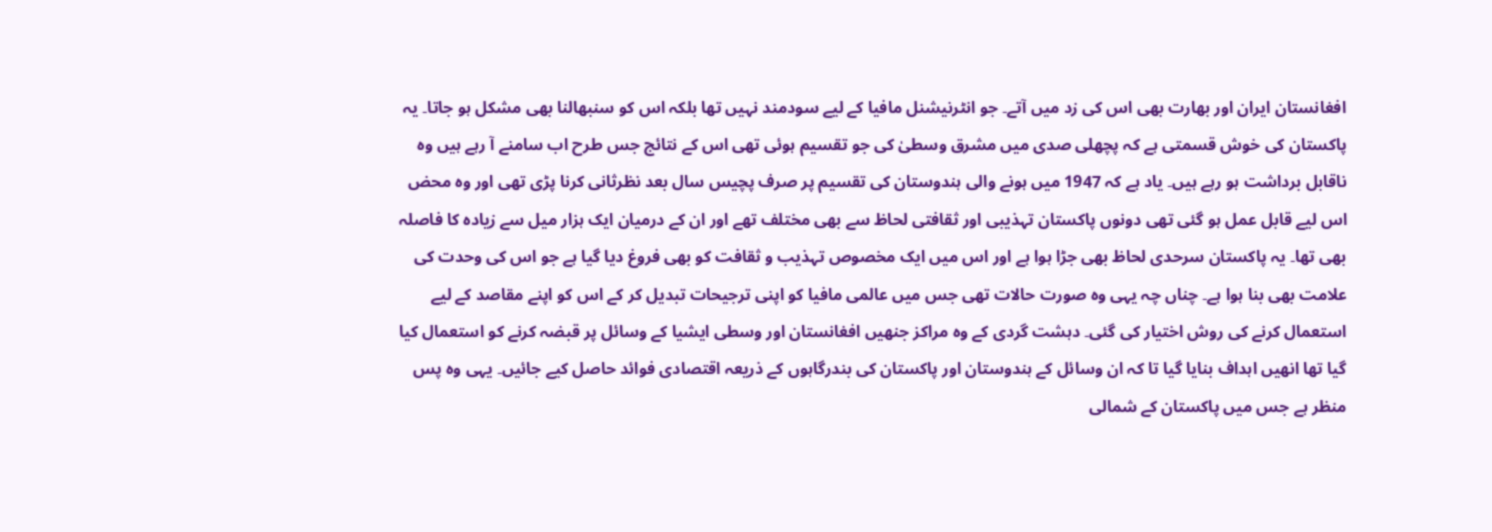افغانستان ایران اور بھارت بھی اس کی زد میں آتے۔ جو انٹرنیشنل مافیا کے لیے سودمند نہیں تھا بلکہ اس کو سنبھالنا بھی مشکل ہو جاتا۔ یہ پاکستان کی خوش قسمتی ہے کہ پچھلی صدی میں مشرق وسطیٰ کی جو تقسیم ہوئی تھی اس کے نتائج جس طرح اب سامنے آ رہے ہیں وہ ناقابل برداشت ہو رہے ہیں۔ یاد ہے کہ 1947 میں ہونے والی ہندوستان کی تقسیم پر صرف پچیس سال بعد نظرثانی کرنا پڑی تھی اور وہ محض اس لیے قابل عمل ہو گئی تھی دونوں پاکستان تہذیبی اور ثقافتی لحاظ سے بھی مختلف تھے اور ان کے درمیان ایک ہزار میل سے زیادہ کا فاصلہ بھی تھا۔ یہ پاکستان سرحدی لحاظ بھی جڑا ہوا ہے اور اس میں ایک مخصوص تہذیب و ثقافت کو بھی فروغ دیا گیا ہے جو اس کی وحدت کی علامت بھی بنا ہوا ہے۔ چناں چہ یہی وہ صورت حالات تھی جس میں عالمی مافیا کو اپنی ترجیحات تبدیل کر کے اس کو اپنے مقاصد کے لیے استعمال کرنے کی روش اختیار کی گئی۔ دہشت گردی کے وہ مراکز جنھیں افغانستان اور وسطی ایشیا کے وسائل پر قبضہ کرنے کو استعمال کیا گیا تھا انھیں اہداف بنایا گیا تا کہ ان وسائل کے ہندوستان اور پاکستان کی بندرگاہوں کے ذریعہ اقتصادی فوائد حاصل کیے جائیں۔ یہی وہ پس منظر ہے جس میں پاکستان کے شمالی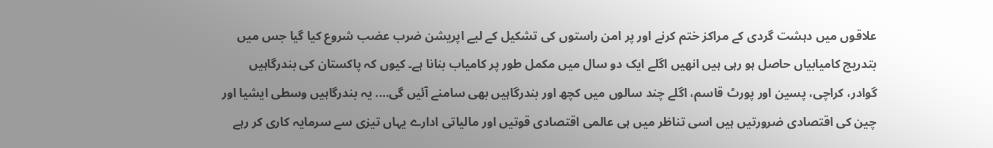علاقوں میں دہشت گردی کے مراکز ختم کرنے اور پر امن راستوں کی تشکیل کے لیے اپریشن ضرب عضب شروع کیا گیا جس میں بتدریج کامیابیاں حاصل ہو رہی ہیں انھیں اگلے ایک دو سال میں مکمل طور پر کامیاب بنانا ہے۔ کیوں کہ پاکستان کی بندرگاہیں گوادر، کراچی، پسین اور پورٹ قاسم، اگلے چند سالوں میں کچھ اور بندرگاہیں بھی سامنے آئیں گی…. یہ بندرگاہیں وسطی ایشیا اور چین کی اقتصادی ضرورتیں ہیں اسی تناظر میں ہی عالمی اقتصادی قوتیں اور مالیاتی ادارے یہاں تیزی سے سرمایہ کاری کر رہے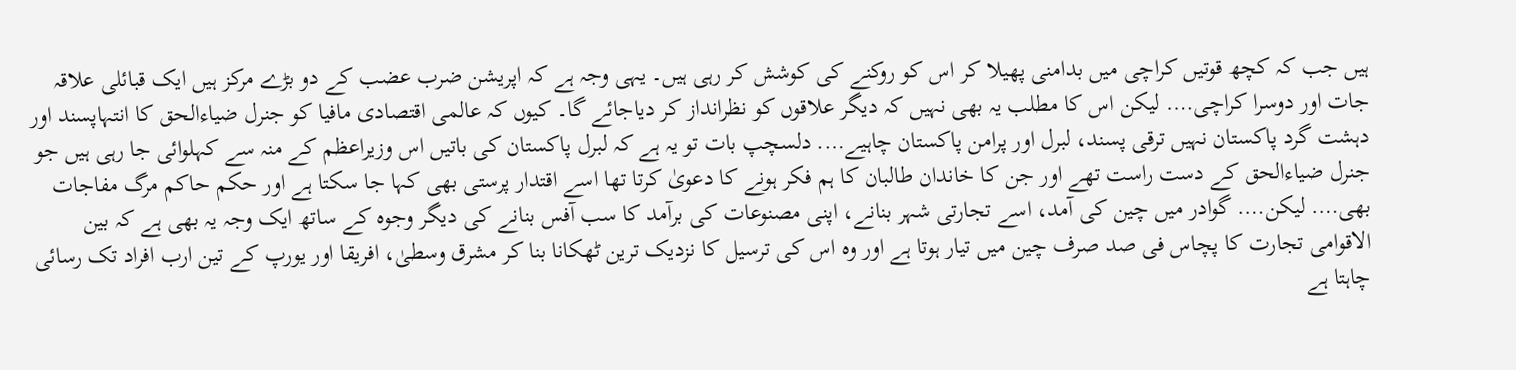ہیں جب کہ کچھ قوتیں کراچی میں بدامنی پھیلا کر اس کو روکنے کی کوشش کر رہی ہیں۔ یہی وجہ ہے کہ اپریشن ضرب عضب کے دو بڑے مرکز ہیں ایک قبائلی علاقہ جات اور دوسرا کراچی…. لیکن اس کا مطلب یہ بھی نہیں کہ دیگر علاقوں کو نظرانداز کر دیاجائے گا۔ کیوں کہ عالمی اقتصادی مافیا کو جنرل ضیاءالحق کا انتہاپسند اور دہشت گرد پاکستان نہیں ترقی پسند، لبرل اور پرامن پاکستان چاہیے…. دلسچپ بات تو یہ ہے کہ لبرل پاکستان کی باتیں اس وزیراعظم کے منہ سے کہلوائی جا رہی ہیں جو جنرل ضیاءالحق کے دست راست تھے اور جن کا خاندان طالبان کا ہم فکر ہونے کا دعویٰ کرتا تھا اسے اقتدار پرستی بھی کہا جا سکتا ہے اور حکم حاکم مرگ مفاجات بھی…. لیکن…. گوادر میں چین کی آمد، اسے تجارتی شہر بنانے، اپنی مصنوعات کی برآمد کا سب آفس بنانے کی دیگر وجوہ کے ساتھ ایک وجہ یہ بھی ہے کہ بین الاقوامی تجارت کا پچاس فی صد صرف چین میں تیار ہوتا ہے اور وہ اس کی ترسیل کا نزدیک ترین ٹھکانا بنا کر مشرق وسطیٰ، افریقا اور یورپ کے تین ارب افراد تک رسائی چاہتا ہے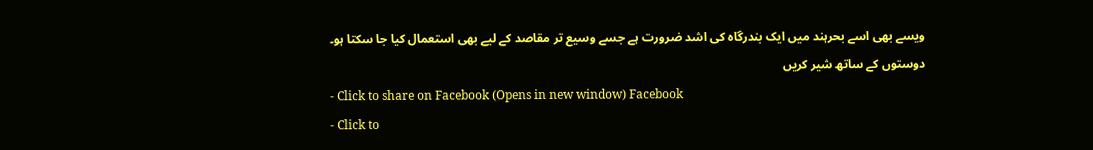ویسے بھی اسے بحرہند میں ایک بندرگاہ کی اشد ضرورت ہے جسے وسیع تر مقاصد کے لیے بھی استعمال کیا جا سکتا ہو۔
دوستوں کے ساتھ شیر کریں
- Click to share on Facebook (Opens in new window) Facebook
- Click to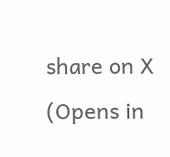share on X (Opens in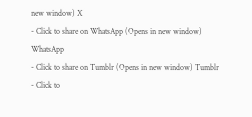new window) X
- Click to share on WhatsApp (Opens in new window) WhatsApp
- Click to share on Tumblr (Opens in new window) Tumblr
- Click to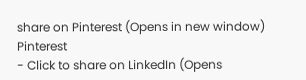share on Pinterest (Opens in new window) Pinterest
- Click to share on LinkedIn (Opens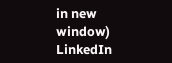in new window) LinkedIn